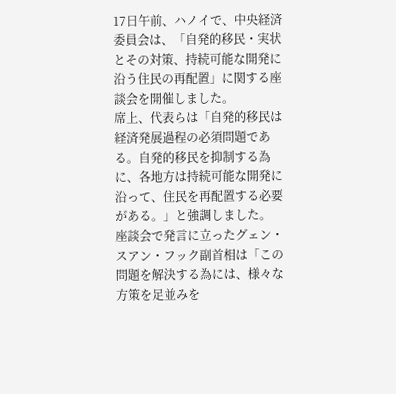17日午前、ハノイで、中央経済委員会は、「自発的移民・実状とその対策、持続可能な開発に沿う住民の再配置」に関する座談会を開催しました。
席上、代表らは「自発的移民は経済発展過程の必須問題である。自発的移民を抑制する為に、各地方は持続可能な開発に沿って、住民を再配置する必要がある。」と強調しました。
座談会で発言に立ったグェン・スアン・フック副首相は「この問題を解決する為には、様々な方策を足並みを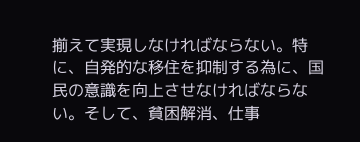揃えて実現しなければならない。特に、自発的な移住を抑制する為に、国民の意識を向上させなければならない。そして、貧困解消、仕事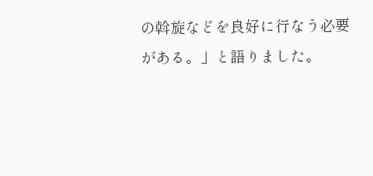の斡旋などを良好に行なう必要がある。」と語りました。